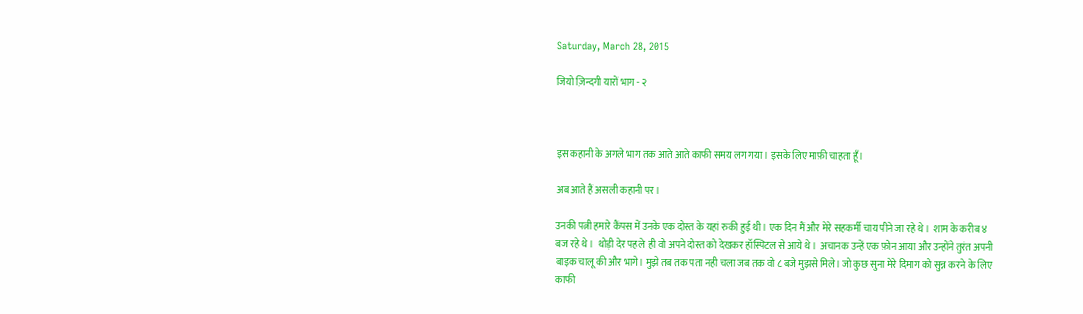Saturday, March 28, 2015

जियो ज़िन्दगी यारों भाग - २



इस कहानी के अगले भाग तक आते आते काफी समय लग गया। इसके लिए माफ़ी चाहता हूँ।

अब आते हैं असली कहानी पर।

उनकी पत्नी हमारे कैंपस में उनके एक दोस्त के यहां रुकी हुई थी। एक दिन मैं और मेरे सहकर्मी चाय पीने जा रहे थे।  शाम के करीब ४ बज रहे थे।  थोड़ी देर पहले  ही वो अपने दोस्त को देखकर हॉस्पिटल से आये थे।  अचानक उन्हें एक फ़ोन आया और उन्होंने तुरंत अपनी बाइक चालू की और भागे। मुझे तब तक पता नही चला जब तक वो ८ बजे मुझसे मिले। जो कुछ सुना मेरे दिमाग को सुन्न करने के लिए काफी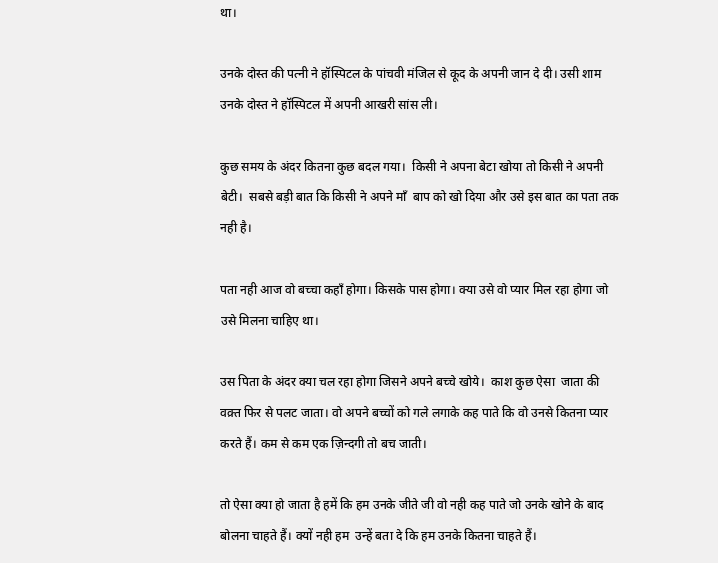था।

उनके दोस्त की पत्नी ने हॉस्पिटल के पांचवी मंजिल से कूद के अपनी जान दे दी। उसी शाम उनके दोस्त ने हॉस्पिटल में अपनी आखरी सांस ली।

कुछ समय के अंदर कितना कुछ बदल गया।  किसी ने अपना बेटा खोया तो किसी ने अपनी बेटी।  सबसे बड़ी बात कि किसी ने अपने माँ  बाप को खो दिया और उसे इस बात का पता तक नही है।

पता नही आज वो बच्चा कहाँ होगा। किसके पास होगा। क्या उसे वो प्यार मिल रहा होगा जो उसे मिलना चाहिए था।

उस पिता के अंदर क्या चल रहा होगा जिसने अपने बच्चे खोये।  काश कुछ ऐसा  जाता की वक़्त फिर से पलट जाता। वो अपने बच्चों को गले लगाके कह पाते कि वो उनसे कितना प्यार करते हैं। कम से कम एक ज़िन्दगी तो बच जाती।

तो ऐसा क्या हो जाता है हमें कि हम उनके जीते जी वो नही कह पाते जो उनके खोने के बाद बोलना चाहते हैं। क्यों नही हम  उन्हें बता दे कि हम उनके कितना चाहते हैं।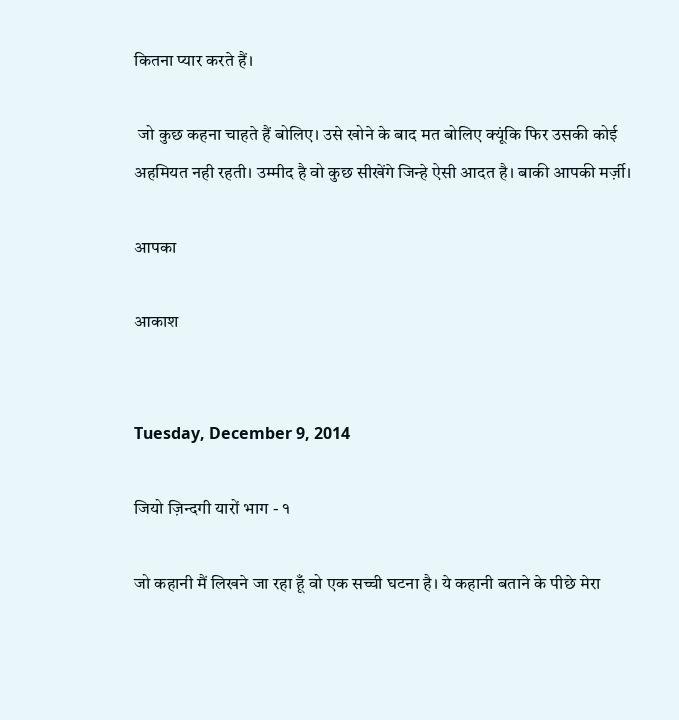कितना प्यार करते हैं।

 जो कुछ कहना चाहते हैं बोलिए। उसे खोने के बाद मत बोलिए क्यूंकि फिर उसकी कोई अहमियत नही रहती। उम्मीद है वो कुछ सीखेंगे जिन्हे ऐसी आदत है। बाकी आपकी मर्ज़ी।

आपका

आकाश


Tuesday, December 9, 2014

जियो ज़िन्दगी यारों भाग - १

जो कहानी मैं लिखने जा रहा हूँ वो एक सच्ची घटना है। ये कहानी बताने के पीछे मेरा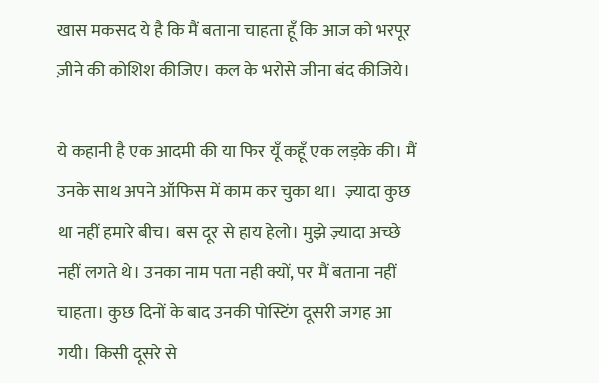खास मकसद ये है कि मैं बताना चाहता हूँ कि आज को भरपूर ज़ीने की कोशिश कीजिए। कल के भरोसे जीना बंद कीजिये।

ये कहानी है एक आदमी की या फिर यूँ कहूँ एक लड़के की। मैं उनके साथ अपने ऑफिस में काम कर चुका था।  ज़्यादा कुछ था नहीं हमारे बीच। बस दूर से हाय हेलो। मुझे ज़्यादा अच्छे नहीं लगते थे। उनका नाम पता नही क्यों, पर मैं बताना नहीं चाहता। कुछ दिनों के बाद उनकी पोस्टिंग दूसरी जगह आ गयी। किसी दूसरे से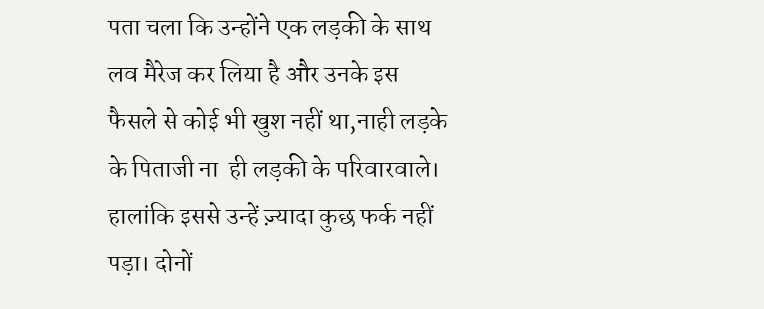पता चला कि उन्होंने एक लड़की के साथ लव मैरेज कर लिया है और उनके इस फैसले से कोई भी खुश नहीं था,नाही लड़के के पिताजी ना  ही लड़की के परिवारवाले। हालांकि इससे उन्हें ज़्यादा कुछ फर्क नहीं पड़ा। दोनों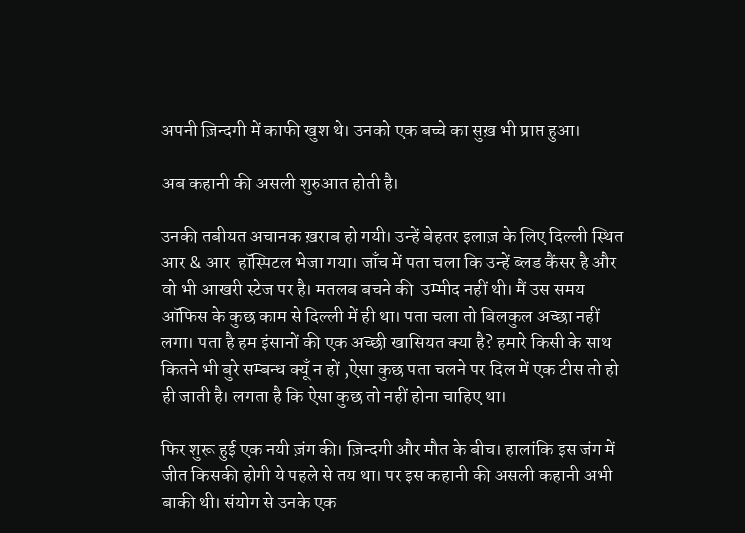अपनी ज़िन्दगी में काफी खुश थे। उनको एक बच्चे का सुख़ भी प्राप्त हुआ।

अब कहानी की असली शुरुआत होती है।

उनकी तबीयत अचानक ख़राब हो गयी। उन्हें बेहतर इलाज़ के लिए दिल्ली स्थित आर & आर  हॉस्पिटल भेजा गया। जाँच में पता चला कि उन्हें ब्लड कैंसर है और वो भी आखरी स्टेज पर है। मतलब बचने की  उम्मीद नहीं थी। मैं उस समय ऑफिस के कुछ काम से दिल्ली में ही था। पता चला तो बिलकुल अच्छा नहीं  लगा। पता है हम इंसानों की एक अच्छी खासियत क्या है? हमारे किसी के साथ कितने भी बुरे सम्बन्ध क्यूँ न हों ,ऐसा कुछ पता चलने पर दिल में एक टीस तो हो ही जाती है। लगता है कि ऐसा कुछ तो नहीं होना चाहिए था।

फिर शुरू हुई एक नयी ज़ंग की। ज़िन्दगी और मौत के बीच। हालांकि इस जंग में जीत किसकी होगी ये पहले से तय था। पर इस कहानी की असली कहानी अभी बाकी थी। संयोग से उनके एक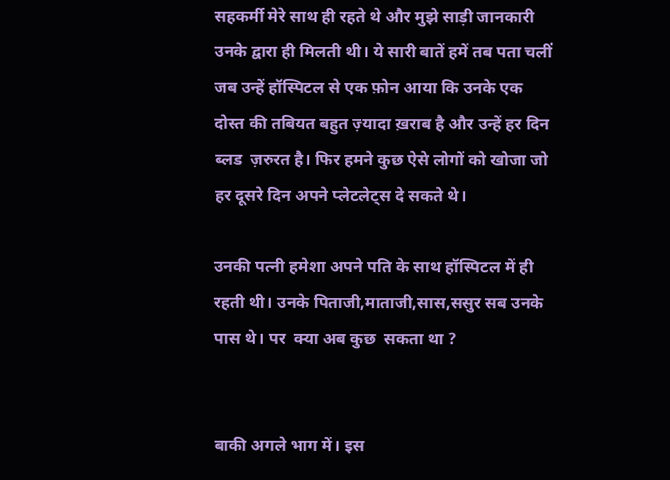सहकर्मी मेरे साथ ही रहते थे और मुझे साड़ी जानकारी उनके द्वारा ही मिलती थी। ये सारी बातें हमें तब पता चलीं जब उन्हें हॉस्पिटल से एक फ़ोन आया कि उनके एक दोस्त की तबियत बहुत ज़्यादा ख़राब है और उन्हें हर दिन ब्लड  ज़रुरत है। फिर हमने कुछ ऐसे लोगों को खोजा जो हर दूसरे दिन अपने प्लेटलेट्स दे सकते थे।

उनकी पत्नी हमेशा अपने पति के साथ हॉस्पिटल में ही रहती थी। उनके पिताजी,माताजी,सास,ससुर सब उनके पास थे। पर  क्या अब कुछ  सकता था ?


बाकी अगले भाग में। इस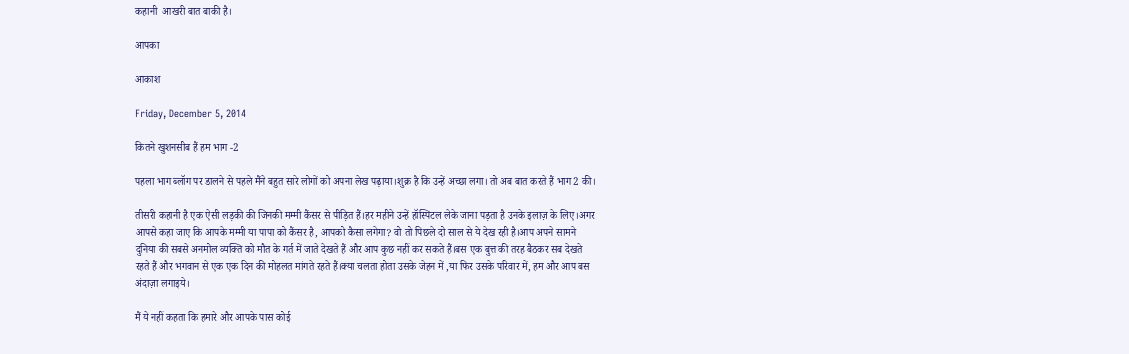कहानी  आखरी बात बाकी है।

आपका

आकाश

Friday, December 5, 2014

कितने खुशनसीब हैं हम भाग -2

पहला भाग ब्लॉग पर डालने से पहले मैंने बहुत सारे लोगों को अपना लेख पढ़ाया।शुक्र है कि उन्हें अच्छा लगा। तो अब बात करते हैं भाग 2 की।

तीसरी कहानी है एक ऐसी लड़की की जिनकी मम्मी कैंसर से पीड़ित हैं।हर महीने उन्हें हॉस्पिटल लेके जाना पड़ता है उनके इलाज़ के लिए।अगर आपसे कहा जाए कि आपके मम्मी या पापा को कैंसर है, आपको कैसा लगेगा? वो तो पिछले दो साल से ये देख रही है।आप अपने सामने दुनिया की सबसे अनमोल व्यक्ति को मौत के गर्त में जाते देखते हैं और आप कुछ नहीं कर सकते हैं।बस एक बुत्त की तरह बैठकर सब देखते रहते हैं और भगवान से एक एक दिन की मोहलत मांगते रहते हैं।क्या चलता होता उसके जेहन में ,या फिर उसके परिवार में, हम और आप बस अंदाज़ा लगाइये।

मैं ये नहीं कहता कि हमारे और आपके पास कोई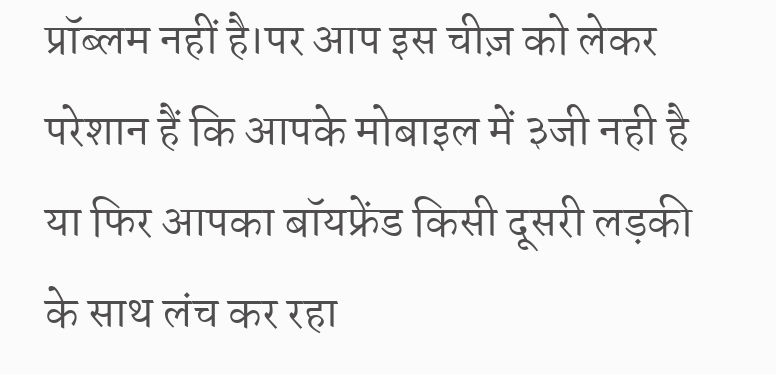प्रॉब्लम नहीं है।पर आप इस चीज़ को लेकर परेशान हैं कि आपके मोबाइल में ३जी नही है या फिर आपका बॉयफ्रेंड किसी दूसरी लड़की के साथ लंच कर रहा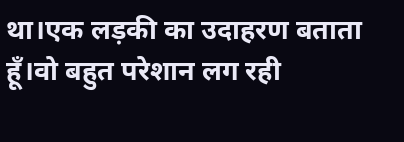था।एक लड़की का उदाहरण बताता हूँ।वो बहुत परेशान लग रही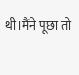थी।मैंने पूछा तो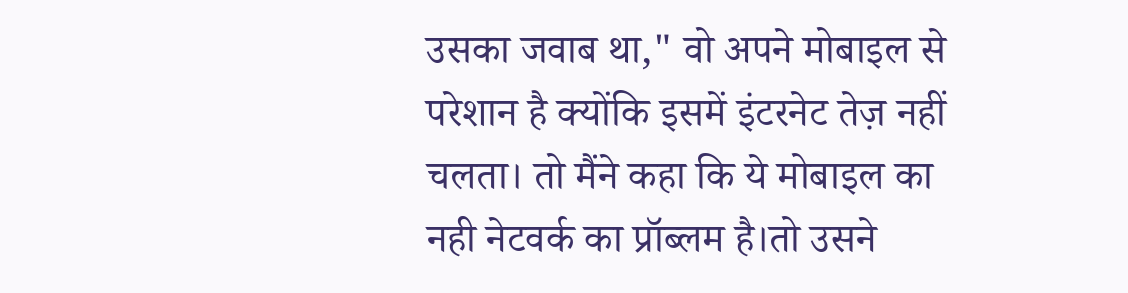उसका जवाब था," वो अपने मोबाइल से परेशान है क्योंकि इसमें इंटरनेट तेज़ नहीं चलता। तो मैंने कहा कि ये मोबाइल का नही नेटवर्क का प्रॉब्लम है।तो उसने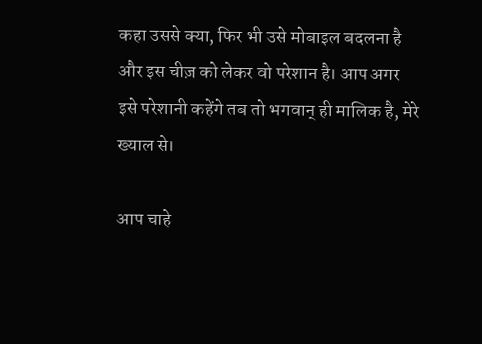कहा उससे क्या, फिर भी उसे मोबाइल बदलना है और इस चीज़ को लेकर वो परेशान है। आप अगर इसे परेशानी कहेंगे तब तो भगवान् ही मालिक है, मेरे ख्याल से।

आप चाहे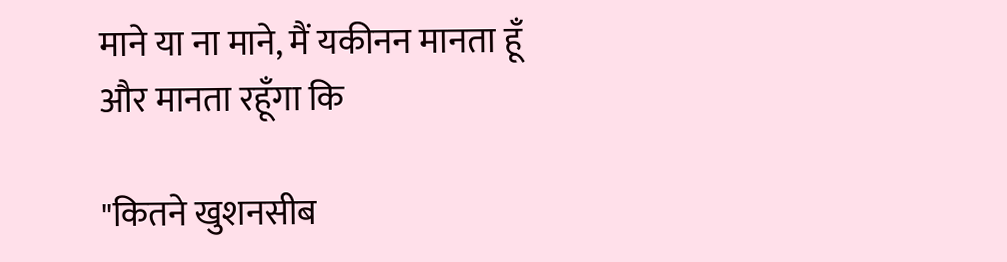माने या ना माने, मैं यकीनन मानता हूँ और मानता रहूँगा कि

"कितने खुशनसीब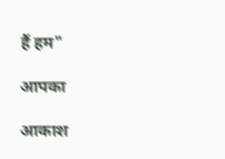हैं हम"

आपका

आकाश